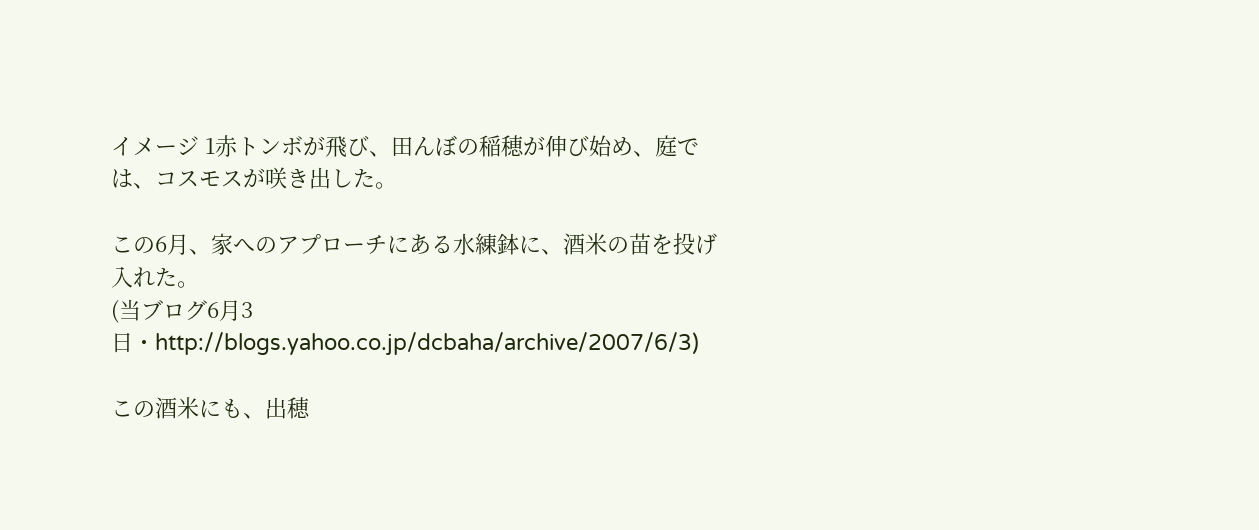イメージ 1赤トンボが飛び、田んぼの稲穂が伸び始め、庭では、コスモスが咲き出した。

この6月、家へのアプローチにある水練鉢に、酒米の苗を投げ入れた。
(当ブログ6月3日・http://blogs.yahoo.co.jp/dcbaha/archive/2007/6/3)

この酒米にも、出穂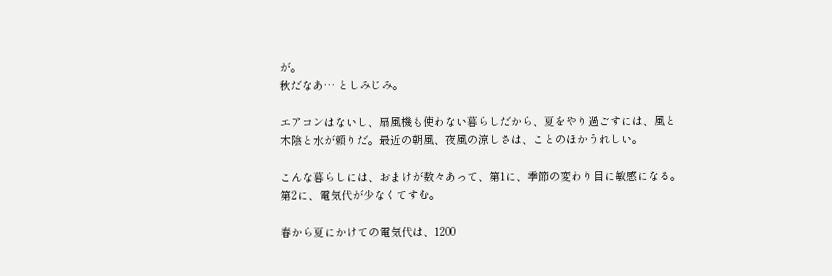が。
秋だなあ… としみじみ。

エアコンはないし、扇風機も使わない暮らしだから、夏をやり過ごすには、風と木陰と水が頼りだ。最近の朝風、夜風の涼しさは、ことのほかうれしい。

こんな暮らしには、おまけが数々あって、第1に、季節の変わり目に敏感になる。第2に、電気代が少なくてすむ。

春から夏にかけての電気代は、1200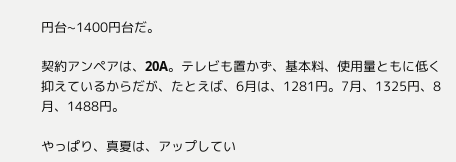円台~1400円台だ。

契約アンペアは、20A。テレビも置かず、基本料、使用量ともに低く抑えているからだが、たとえば、6月は、1281円。7月、1325円、8月、1488円。

やっぱり、真夏は、アップしてい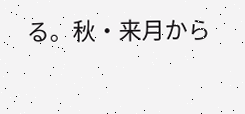る。秋・来月から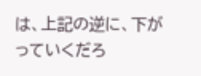は、上記の逆に、下がっていくだろ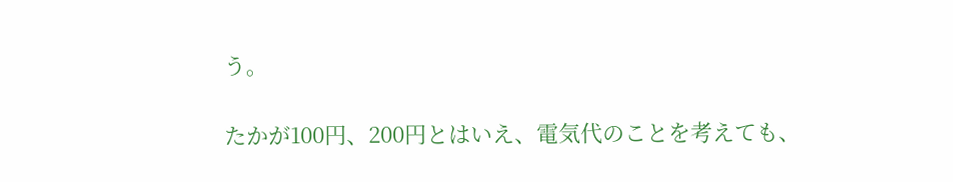う。

たかが100円、200円とはいえ、電気代のことを考えても、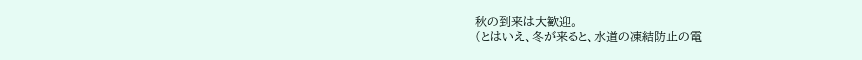秋の到来は大歓迎。
(とはいえ、冬が来ると、水道の凍結防止の電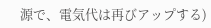源で、電気代は再びアップする)